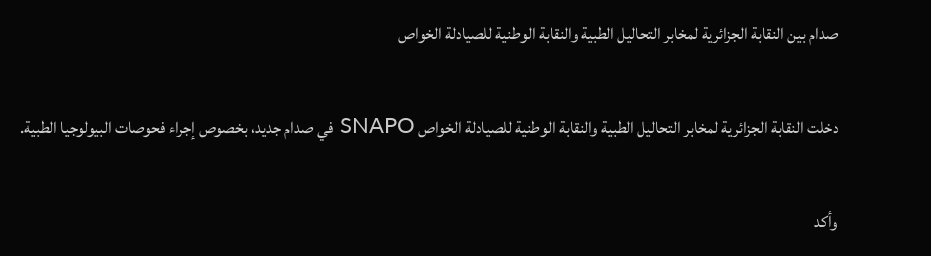صدام بين النقابة الجزائرية لمخابر التحاليل الطبية والنقابة الوطنية للصيادلة الخواص

دخلت النقابة الجزائرية لمخابر التحاليل الطبية والنقابة الوطنية للصيادلة الخواص SNAPO في صدام جديد، بخصوص إجراء فحوصات البيولوجيا الطبية.

وأكد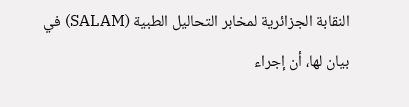النقابة الجزائرية لمخابر التحاليل الطبية (SALAM) في بيان لها، أن إجراء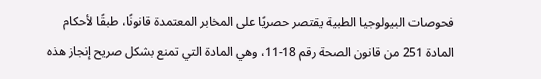فحوصات البيولوجيا الطبية يقتصر حصريًا على المخابر المعتمدة قانونًا، طبقًا لأحكام المادة 251 من قانون الصحة رقم 18-11، وهي المادة التي تمنع بشكل صريح إنجاز هذه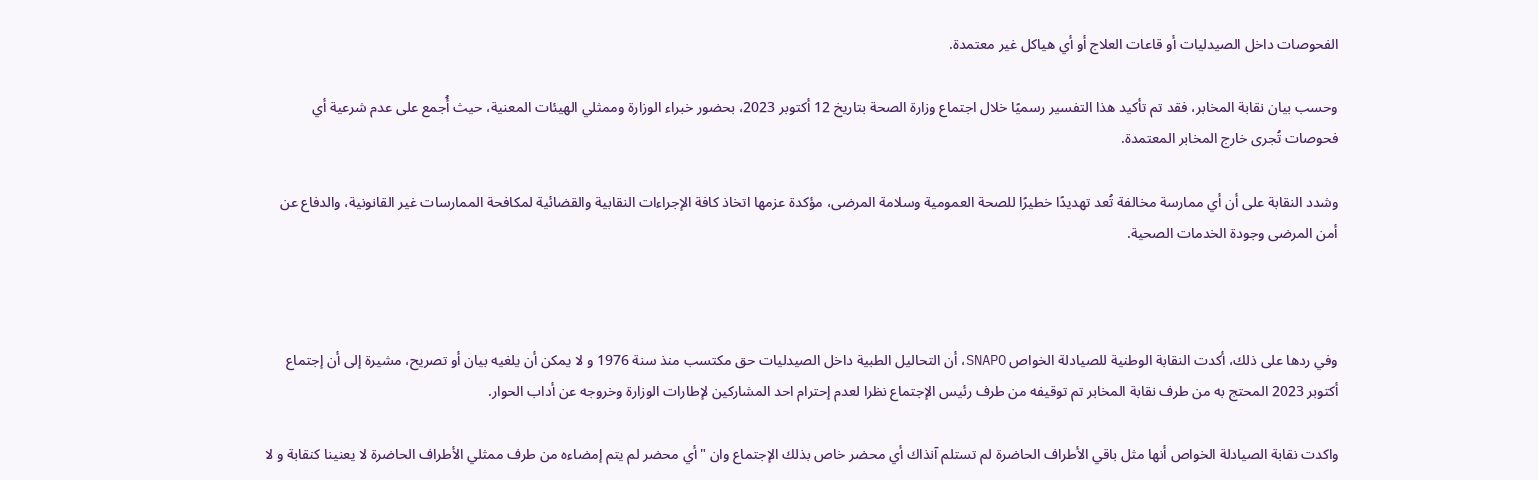الفحوصات داخل الصيدليات أو قاعات العلاج أو أي هياكل غير معتمدة.

وحسب بيان نقابة المخابر، فقد تم تأكيد هذا التفسير رسميًا خلال اجتماع وزارة الصحة بتاريخ 12 أكتوبر 2023، بحضور خبراء الوزارة وممثلي الهيئات المعنية، حيث أُجمع على عدم شرعية أي فحوصات تُجرى خارج المخابر المعتمدة.

وشدد النقابة على أن أي ممارسة مخالفة تُعد تهديدًا خطيرًا للصحة العمومية وسلامة المرضى، مؤكدة عزمها اتخاذ كافة الإجراءات النقابية والقضائية لمكافحة الممارسات غير القانونية، والدفاع عن أمن المرضى وجودة الخدمات الصحية.



وفي ردها على ذلك، أكدت النقابة الوطنية للصيادلة الخواص SNAPO، أن التحاليل الطبية داخل الصيدليات حق مكتسب منذ سنة 1976 و لا يمكن أن يلغيه بيان أو تصريح، مشيرة إلى أن إجتماع أكتوبر 2023 المحتج به من طرف نقابة المخابر تم توقيفه من طرف رئيس الإجتماع نظرا لعدم إحترام احد المشاركين لإطارات الوزارة وخروجه عن أداب الحوار.

واكدت نقابة الصيادلة الخواص أنها مثل باقي الأطراف الحاضرة لم تستلم آنذاك أي محضر خاص بذلك الإجتماع وان "أي محضر لم يتم إمضاءه من طرف ممثلي الأطراف الحاضرة لا يعنينا كنقابة و لا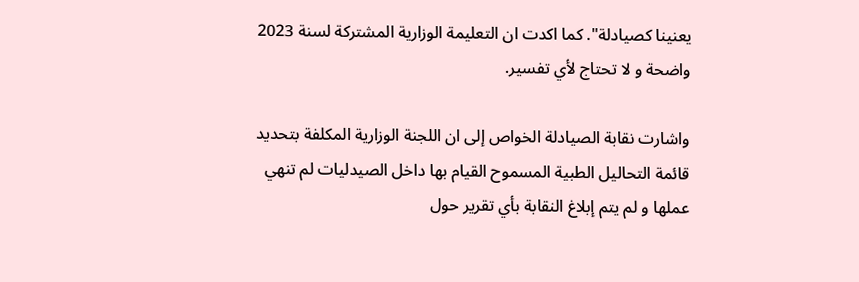يعنينا كصيادلة". كما اكدت ان التعليمة الوزارية المشتركة لسنة 2023 واضحة و لا تحتاج لأي تفسير.

واشارت نقابة الصيادلة الخواص إلى ان اللجنة الوزارية المكلفة بتحديد قائمة التحاليل الطبية المسموح القيام بها داخل الصيدليات لم تنهي عملها و لم يتم إبلاغ النقابة بأي تقرير حول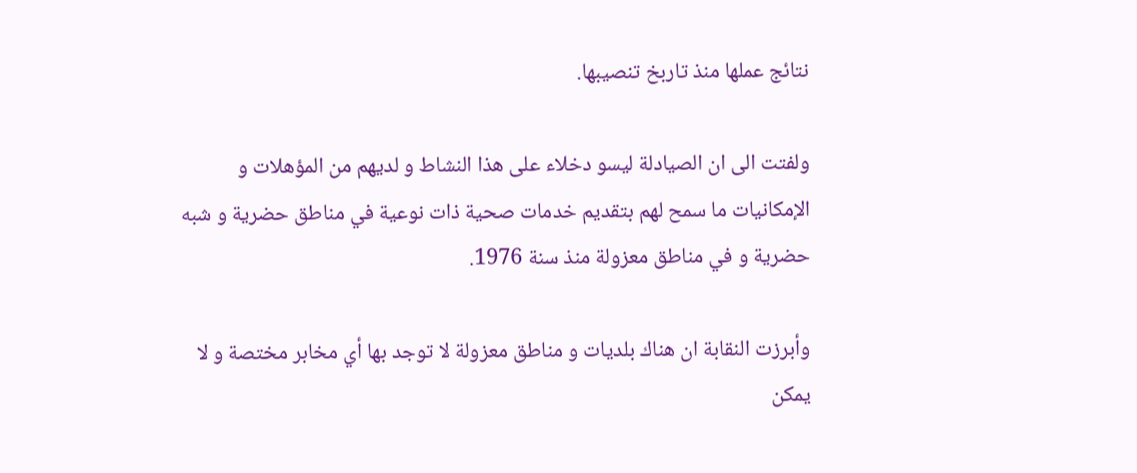نتائج عملها منذ تاربخ تنصيبها.

ولفتت الى ان الصيادلة ليسو دخلاء على هذا النشاط و لديهم من المؤهلات و الإمكانيات ما سمح لهم بتقديم خدمات صحية ذات نوعية في مناطق حضرية و شبه حضرية و في مناطق معزولة منذ سنة 1976.

وأبرزت النقابة ان هناك بلديات و مناطق معزولة لا توجد بها أي مخابر مختصة و لا يمكن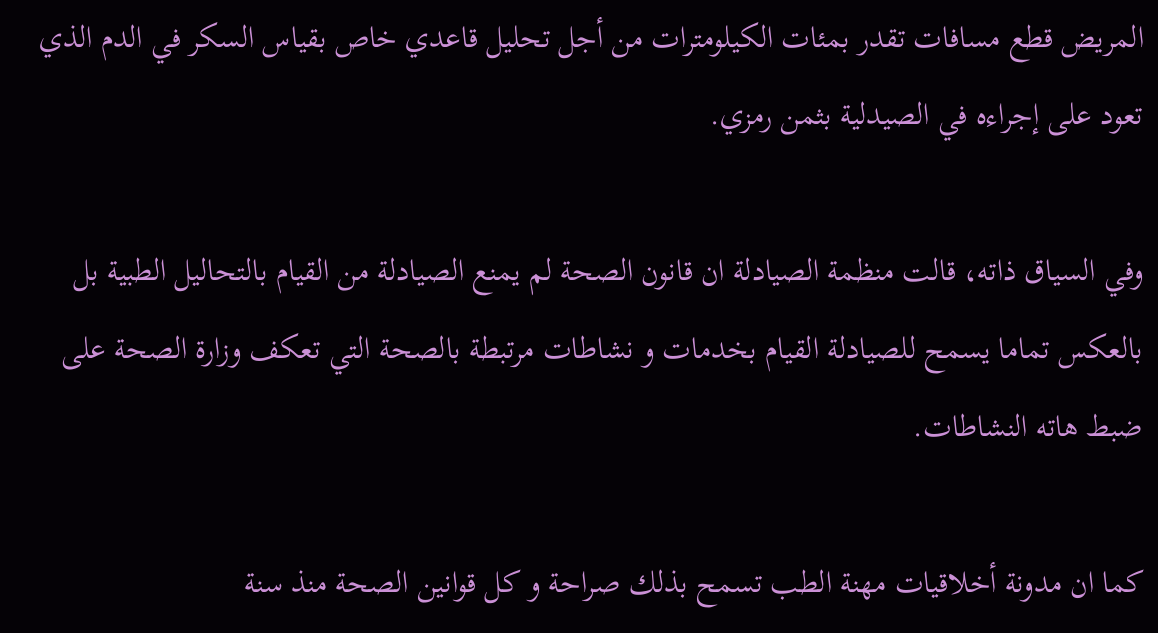المريض قطع مسافات تقدر بمئات الكيلومترات من أجل تحليل قاعدي خاص بقياس السكر في الدم الذي تعود على إجراءه في الصيدلية بثمن رمزي.

وفي السياق ذاته، قالت منظمة الصيادلة ان قانون الصحة لم يمنع الصيادلة من القيام بالتحاليل الطبية بل بالعكس تماما يسمح للصيادلة القيام بخدمات و نشاطات مرتبطة بالصحة التي تعكف وزارة الصحة على ضبط هاته النشاطات.

كما ان مدونة أخلاقيات مهنة الطب تسمح بذلك صراحة و كل قوانين الصحة منذ سنة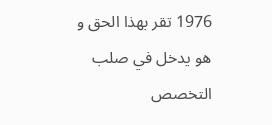1976 تقر بهذا الحق و هو يدخل في صلب التخصص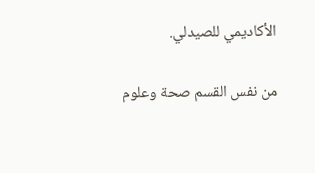الأكاديمي للصيدلي.

من نفس القسم صحة وعلوم